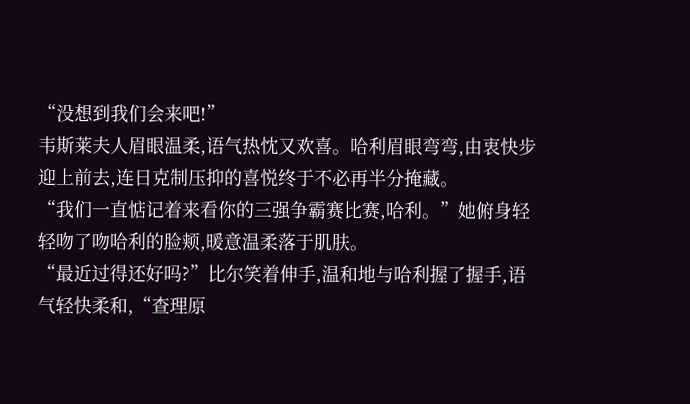“没想到我们会来吧!”
韦斯莱夫人眉眼温柔,语气热忱又欢喜。哈利眉眼弯弯,由衷快步迎上前去,连日克制压抑的喜悦终于不必再半分掩藏。
“我们一直惦记着来看你的三强争霸赛比赛,哈利。”她俯身轻轻吻了吻哈利的脸颊,暖意温柔落于肌肤。
“最近过得还好吗?”比尔笑着伸手,温和地与哈利握了握手,语气轻快柔和,“查理原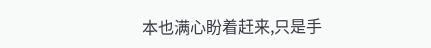本也满心盼着赶来,只是手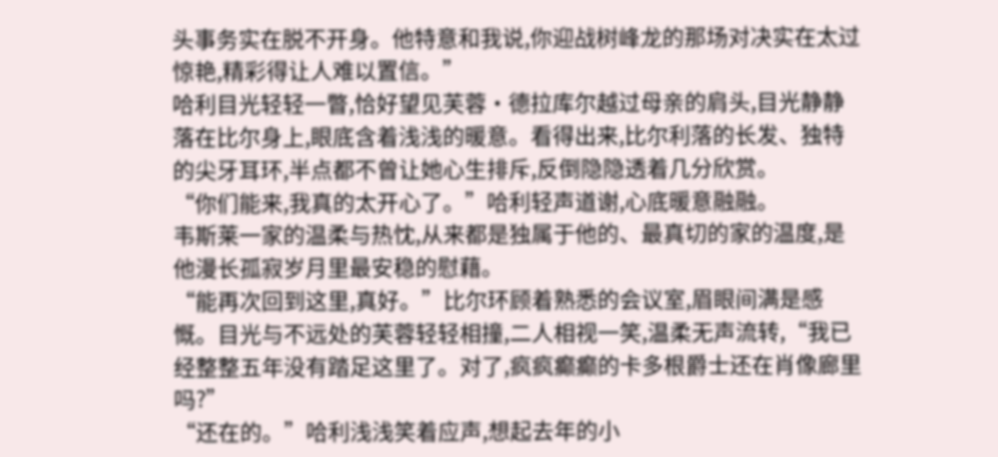头事务实在脱不开身。他特意和我说,你迎战树峰龙的那场对决实在太过惊艳,精彩得让人难以置信。”
哈利目光轻轻一瞥,恰好望见芙蓉·德拉库尔越过母亲的肩头,目光静静落在比尔身上,眼底含着浅浅的暖意。看得出来,比尔利落的长发、独特的尖牙耳环,半点都不曾让她心生排斥,反倒隐隐透着几分欣赏。
“你们能来,我真的太开心了。”哈利轻声道谢,心底暖意融融。
韦斯莱一家的温柔与热忱,从来都是独属于他的、最真切的家的温度,是他漫长孤寂岁月里最安稳的慰藉。
“能再次回到这里,真好。”比尔环顾着熟悉的会议室,眉眼间满是感慨。目光与不远处的芙蓉轻轻相撞,二人相视一笑,温柔无声流转,“我已经整整五年没有踏足这里了。对了,疯疯癫癫的卡多根爵士还在肖像廊里吗?”
“还在的。”哈利浅浅笑着应声,想起去年的小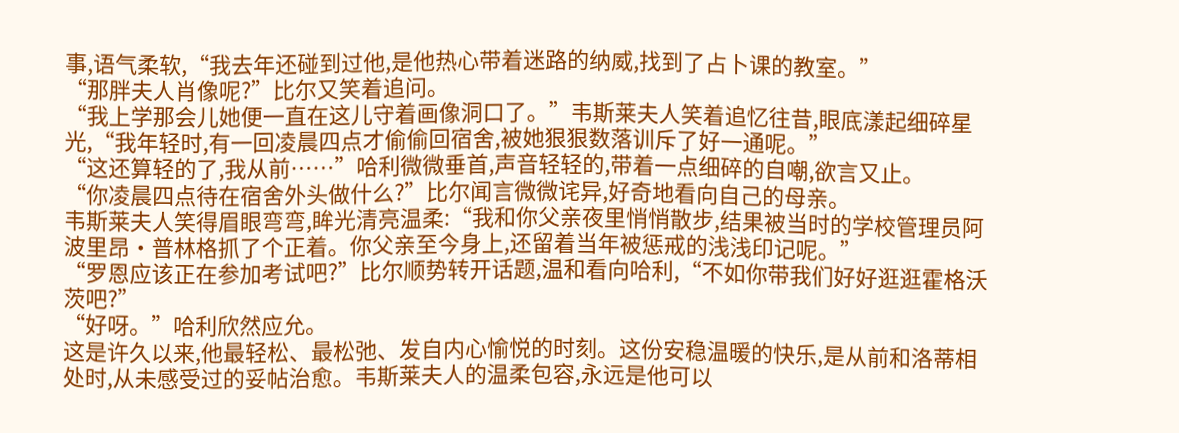事,语气柔软,“我去年还碰到过他,是他热心带着迷路的纳威,找到了占卜课的教室。”
“那胖夫人肖像呢?”比尔又笑着追问。
“我上学那会儿她便一直在这儿守着画像洞口了。”韦斯莱夫人笑着追忆往昔,眼底漾起细碎星光,“我年轻时,有一回凌晨四点才偷偷回宿舍,被她狠狠数落训斥了好一通呢。”
“这还算轻的了,我从前……”哈利微微垂首,声音轻轻的,带着一点细碎的自嘲,欲言又止。
“你凌晨四点待在宿舍外头做什么?”比尔闻言微微诧异,好奇地看向自己的母亲。
韦斯莱夫人笑得眉眼弯弯,眸光清亮温柔:“我和你父亲夜里悄悄散步,结果被当时的学校管理员阿波里昂·普林格抓了个正着。你父亲至今身上,还留着当年被惩戒的浅浅印记呢。”
“罗恩应该正在参加考试吧?”比尔顺势转开话题,温和看向哈利,“不如你带我们好好逛逛霍格沃茨吧?”
“好呀。”哈利欣然应允。
这是许久以来,他最轻松、最松弛、发自内心愉悦的时刻。这份安稳温暖的快乐,是从前和洛蒂相处时,从未感受过的妥帖治愈。韦斯莱夫人的温柔包容,永远是他可以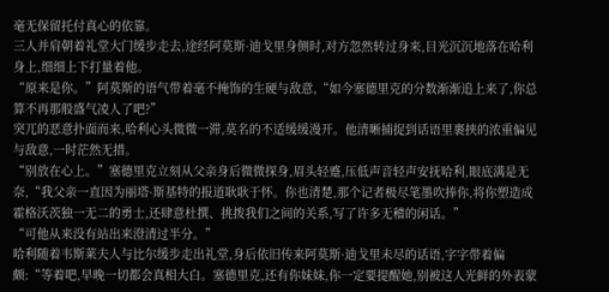毫无保留托付真心的依靠。
三人并肩朝着礼堂大门缓步走去,途经阿莫斯·迪戈里身侧时,对方忽然转过身来,目光沉沉地落在哈利身上,细细上下打量着他。
“原来是你。”阿莫斯的语气带着毫不掩饰的生硬与敌意,“如今塞德里克的分数渐渐追上来了,你总算不再那般盛气凌人了吧?”
突兀的恶意扑面而来,哈利心头微微一滞,莫名的不适缓缓漫开。他清晰捕捉到话语里裹挟的浓重偏见与敌意,一时茫然无措。
“别放在心上。”塞德里克立刻从父亲身后微微探身,眉头轻蹙,压低声音轻声安抚哈利,眼底满是无奈,“我父亲一直因为丽塔·斯基特的报道耿耿于怀。你也清楚,那个记者极尽笔墨吹捧你,将你塑造成霍格沃茨独一无二的勇士,还肆意杜撰、挑拨我们之间的关系,写了许多无稽的闲话。”
“可他从来没有站出来澄清过半分。”
哈利随着韦斯莱夫人与比尔缓步走出礼堂,身后依旧传来阿莫斯·迪戈里未尽的话语,字字带着偏颇:“等着吧,早晚一切都会真相大白。塞德里克,还有你妹妹,你一定要提醒她,别被这人光鲜的外表蒙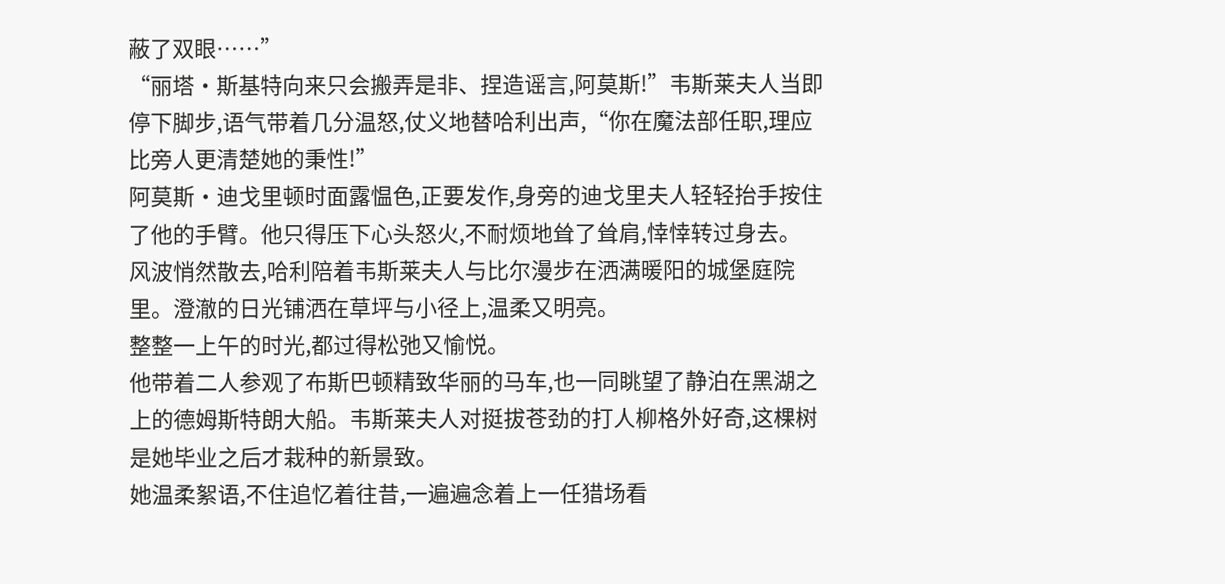蔽了双眼……”
“丽塔·斯基特向来只会搬弄是非、捏造谣言,阿莫斯!”韦斯莱夫人当即停下脚步,语气带着几分温怒,仗义地替哈利出声,“你在魔法部任职,理应比旁人更清楚她的秉性!”
阿莫斯·迪戈里顿时面露愠色,正要发作,身旁的迪戈里夫人轻轻抬手按住了他的手臂。他只得压下心头怒火,不耐烦地耸了耸肩,悻悻转过身去。
风波悄然散去,哈利陪着韦斯莱夫人与比尔漫步在洒满暖阳的城堡庭院里。澄澈的日光铺洒在草坪与小径上,温柔又明亮。
整整一上午的时光,都过得松弛又愉悦。
他带着二人参观了布斯巴顿精致华丽的马车,也一同眺望了静泊在黑湖之上的德姆斯特朗大船。韦斯莱夫人对挺拔苍劲的打人柳格外好奇,这棵树是她毕业之后才栽种的新景致。
她温柔絮语,不住追忆着往昔,一遍遍念着上一任猎场看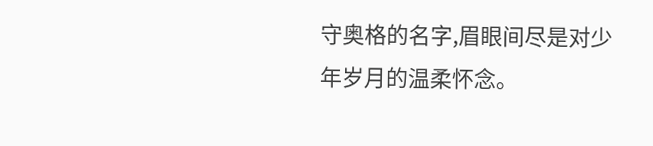守奥格的名字,眉眼间尽是对少年岁月的温柔怀念。